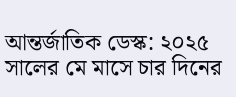আন্তর্জাতিক ডেস্ক: ২০২৫ সালের মে মাসে চার দিনের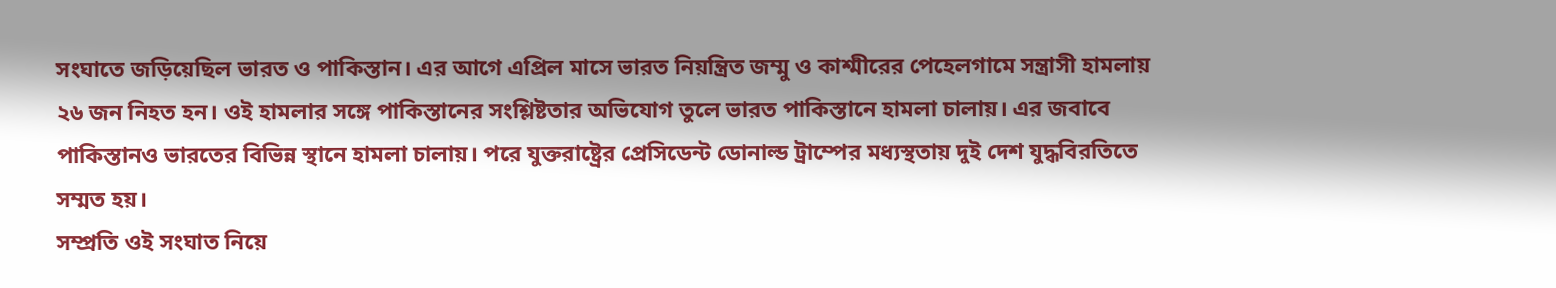সংঘাতে জড়িয়েছিল ভারত ও পাকিস্তান। এর আগে এপ্রিল মাসে ভারত নিয়ন্ত্রিত জম্মু ও কাশ্মীরের পেহেলগামে সন্ত্রাসী হামলায় ২৬ জন নিহত হন। ওই হামলার সঙ্গে পাকিস্তানের সংশ্লিষ্টতার অভিযোগ তুলে ভারত পাকিস্তানে হামলা চালায়। এর জবাবে পাকিস্তানও ভারতের বিভিন্ন স্থানে হামলা চালায়। পরে যুক্তরাষ্ট্রের প্রেসিডেন্ট ডোনাল্ড ট্রাম্পের মধ্যস্থতায় দুই দেশ যুদ্ধবিরতিতে সম্মত হয়।
সম্প্রতি ওই সংঘাত নিয়ে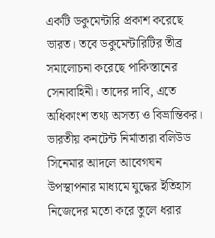একটি ডকুমেন্টারি প্রকাশ করেছে ভারত। তবে ডকুমেন্টারিটির তীব্র সমালোচনা করেছে পাকিস্তানের সেনাবাহিনী। তাদের দাবি, এতে অধিকাংশ তথ্য অসত্য ও বিভ্রান্তিকর। ভারতীয় কনটেন্ট নির্মাতারা বলিউড সিনেমার আদলে আবেগঘন উপস্থাপনার মাধ্যমে যুদ্ধের ইতিহাস নিজেদের মতো করে তুলে ধরার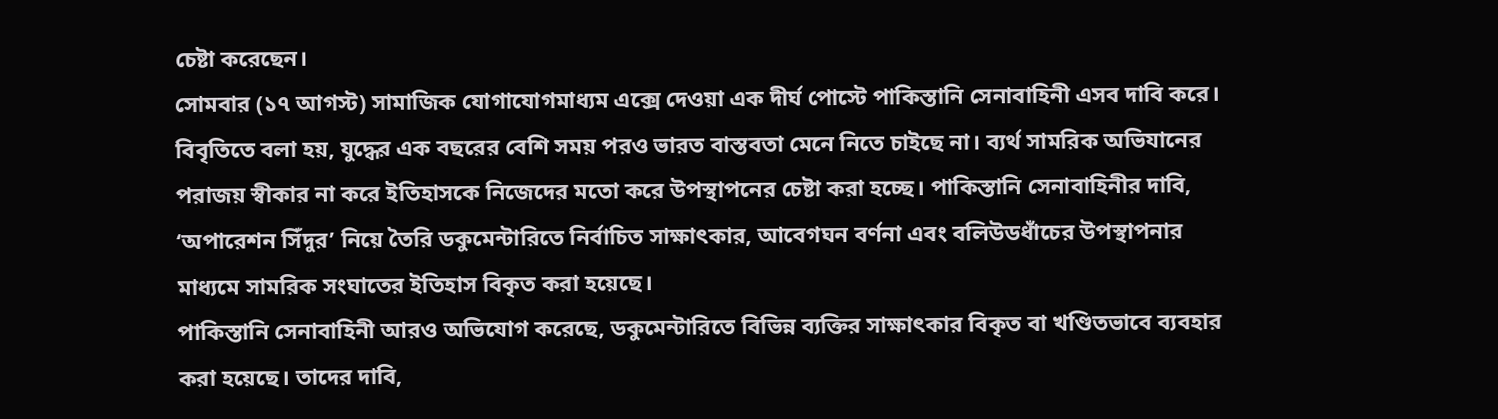চেষ্টা করেছেন।
সোমবার (১৭ আগস্ট) সামাজিক যোগাযোগমাধ্যম এক্সে দেওয়া এক দীর্ঘ পোস্টে পাকিস্তানি সেনাবাহিনী এসব দাবি করে।
বিবৃতিতে বলা হয়, যুদ্ধের এক বছরের বেশি সময় পরও ভারত বাস্তবতা মেনে নিতে চাইছে না। ব্যর্থ সামরিক অভিযানের পরাজয় স্বীকার না করে ইতিহাসকে নিজেদের মতো করে উপস্থাপনের চেষ্টা করা হচ্ছে। পাকিস্তানি সেনাবাহিনীর দাবি, ‘অপারেশন সিঁদুর’ নিয়ে তৈরি ডকুমেন্টারিতে নির্বাচিত সাক্ষাৎকার, আবেগঘন বর্ণনা এবং বলিউডধাঁচের উপস্থাপনার মাধ্যমে সামরিক সংঘাতের ইতিহাস বিকৃত করা হয়েছে।
পাকিস্তানি সেনাবাহিনী আরও অভিযোগ করেছে, ডকুমেন্টারিতে বিভিন্ন ব্যক্তির সাক্ষাৎকার বিকৃত বা খণ্ডিতভাবে ব্যবহার করা হয়েছে। তাদের দাবি,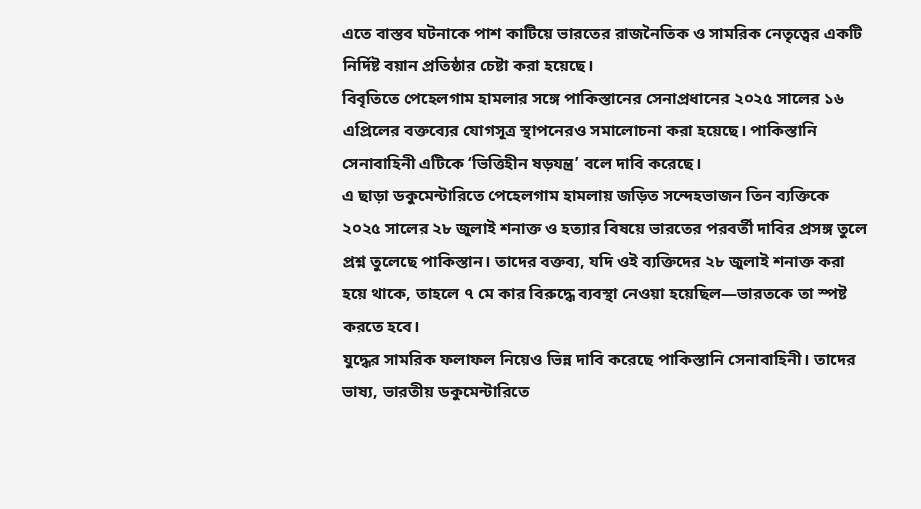এতে বাস্তব ঘটনাকে পাশ কাটিয়ে ভারতের রাজনৈতিক ও সামরিক নেতৃত্বের একটি নির্দিষ্ট বয়ান প্রতিষ্ঠার চেষ্টা করা হয়েছে।
বিবৃতিতে পেহেলগাম হামলার সঙ্গে পাকিস্তানের সেনাপ্রধানের ২০২৫ সালের ১৬ এপ্রিলের বক্তব্যের যোগসূত্র স্থাপনেরও সমালোচনা করা হয়েছে। পাকিস্তানি সেনাবাহিনী এটিকে ‘ভিত্তিহীন ষড়যন্ত্র’ বলে দাবি করেছে।
এ ছাড়া ডকুমেন্টারিতে পেহেলগাম হামলায় জড়িত সন্দেহভাজন তিন ব্যক্তিকে ২০২৫ সালের ২৮ জুলাই শনাক্ত ও হত্যার বিষয়ে ভারতের পরবর্তী দাবির প্রসঙ্গ তুলে প্রশ্ন তুলেছে পাকিস্তান। তাদের বক্তব্য, যদি ওই ব্যক্তিদের ২৮ জুলাই শনাক্ত করা হয়ে থাকে, তাহলে ৭ মে কার বিরুদ্ধে ব্যবস্থা নেওয়া হয়েছিল—ভারতকে তা স্পষ্ট করতে হবে।
যুদ্ধের সামরিক ফলাফল নিয়েও ভিন্ন দাবি করেছে পাকিস্তানি সেনাবাহিনী। তাদের ভাষ্য, ভারতীয় ডকুমেন্টারিতে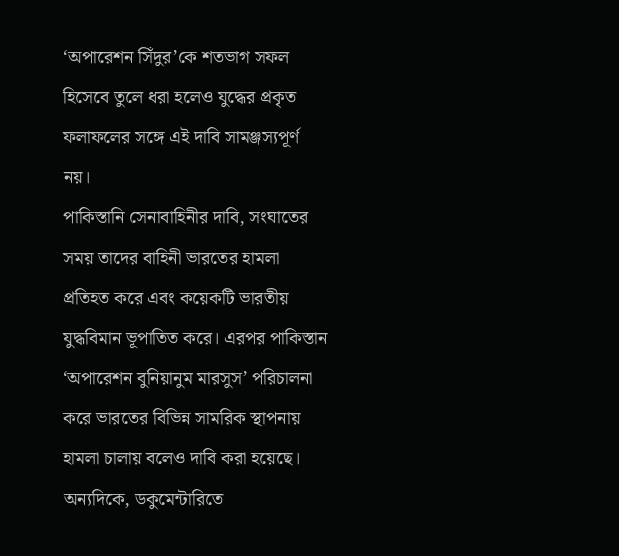‘অপারেশন সিঁদুর’কে শতভাগ সফল হিসেবে তুলে ধরা হলেও যুদ্ধের প্রকৃত ফলাফলের সঙ্গে এই দাবি সামঞ্জস্যপূর্ণ নয়।
পাকিস্তানি সেনাবাহিনীর দাবি, সংঘাতের সময় তাদের বাহিনী ভারতের হামলা প্রতিহত করে এবং কয়েকটি ভারতীয় যুদ্ধবিমান ভূপাতিত করে। এরপর পাকিস্তান ‘অপারেশন বুনিয়ানুম মারসুস’ পরিচালনা করে ভারতের বিভিন্ন সামরিক স্থাপনায় হামলা চালায় বলেও দাবি করা হয়েছে।
অন্যদিকে, ডকুমেন্টারিতে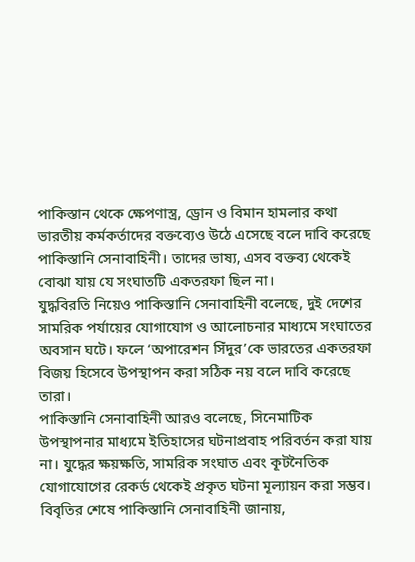পাকিস্তান থেকে ক্ষেপণাস্ত্র, ড্রোন ও বিমান হামলার কথা ভারতীয় কর্মকর্তাদের বক্তব্যেও উঠে এসেছে বলে দাবি করেছে পাকিস্তানি সেনাবাহিনী। তাদের ভাষ্য, এসব বক্তব্য থেকেই বোঝা যায় যে সংঘাতটি একতরফা ছিল না।
যুদ্ধবিরতি নিয়েও পাকিস্তানি সেনাবাহিনী বলেছে, দুই দেশের সামরিক পর্যায়ের যোগাযোগ ও আলোচনার মাধ্যমে সংঘাতের অবসান ঘটে। ফলে ‘অপারেশন সিঁদুর’কে ভারতের একতরফা বিজয় হিসেবে উপস্থাপন করা সঠিক নয় বলে দাবি করেছে তারা।
পাকিস্তানি সেনাবাহিনী আরও বলেছে, সিনেমাটিক উপস্থাপনার মাধ্যমে ইতিহাসের ঘটনাপ্রবাহ পরিবর্তন করা যায় না। যুদ্ধের ক্ষয়ক্ষতি, সামরিক সংঘাত এবং কূটনৈতিক যোগাযোগের রেকর্ড থেকেই প্রকৃত ঘটনা মূল্যায়ন করা সম্ভব।
বিবৃতির শেষে পাকিস্তানি সেনাবাহিনী জানায়,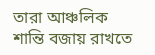তারা আঞ্চলিক শান্তি বজায় রাখতে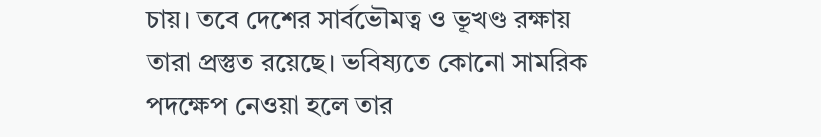চায়। তবে দেশের সার্বভৌমত্ব ও ভূখণ্ড রক্ষায় তারা প্রস্তুত রয়েছে। ভবিষ্যতে কোনো সামরিক পদক্ষেপ নেওয়া হলে তার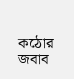কঠোর জবাব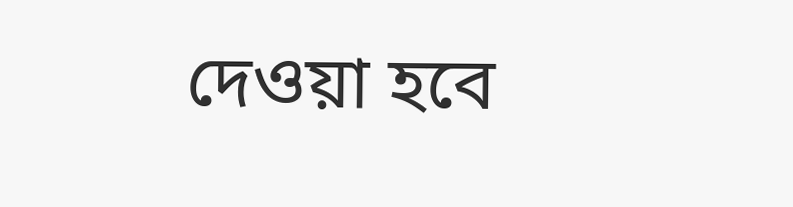দেওয়া হবে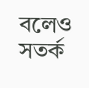বলেও সতর্ক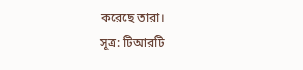করেছে তারা।
সূত্র: টিআরটি